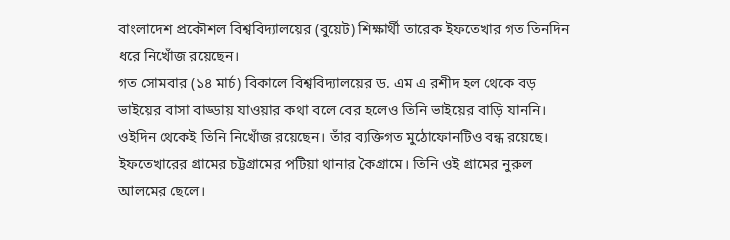বাংলাদেশ প্রকৌশল বিশ্ববিদ্যালয়ের (বুয়েট) শিক্ষার্থী তারেক ইফতেখার গত তিনদিন ধরে নিখোঁজ রয়েছেন।
গত সোমবার (১৪ মার্চ) বিকালে বিশ্ববিদ্যালয়ের ড. এম এ রশীদ হল থেকে বড় ভাইয়ের বাসা বাড্ডায় যাওয়ার কথা বলে বের হলেও তিনি ভাইয়ের বাড়ি যাননি। ওইদিন থেকেই তিনি নিখোঁজ রয়েছেন। তাঁর ব্যক্তিগত মুঠোফোনটিও বন্ধ রয়েছে।
ইফতেখারের গ্রামের চট্টগ্রামের পটিয়া থানার কৈগ্রামে। তিনি ওই গ্রামের নুরুল আলমের ছেলে।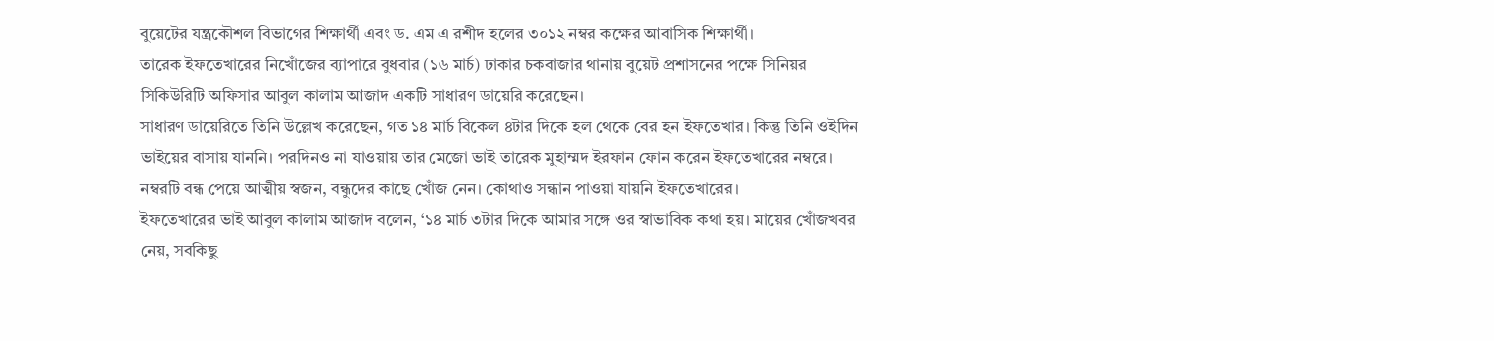বুয়েটের যন্ত্রকৌশল বিভাগের শিক্ষার্থী এবং ড. এম এ রশীদ হলের ৩০১২ নম্বর কক্ষের আবাসিক শিক্ষার্থী।
তারেক ইফতেখারের নিখোঁজের ব্যাপারে বুধবার (১৬ মার্চ) ঢাকার চকবাজার থানায় বুয়েট প্রশাসনের পক্ষে সিনিয়র সিকিউরিটি অফিসার আবুল কালাম আজাদ একটি সাধারণ ডায়েরি করেছেন।
সাধারণ ডায়েরিতে তিনি উল্লেখ করেছেন, গত ১৪ মার্চ বিকেল ৪টার দিকে হল থেকে বের হন ইফতেখার। কিন্তু তিনি ওইদিন ভাইয়ের বাসায় যাননি। পরদিনও না যাওয়ায় তার মেজো ভাই তারেক মুহাম্মদ ইরফান ফোন করেন ইফতেখারের নম্বরে। নম্বরটি বন্ধ পেয়ে আত্মীয় স্বজন, বন্ধুদের কাছে খোঁজ নেন। কোথাও সন্ধান পাওয়া যায়নি ইফতেখারের।
ইফতেখারের ভাই আবুল কালাম আজাদ বলেন, ‘১৪ মার্চ ৩টার দিকে আমার সঙ্গে ওর স্বাভাবিক কথা হয়। মায়ের খোঁজখবর নেয়, সবকিছু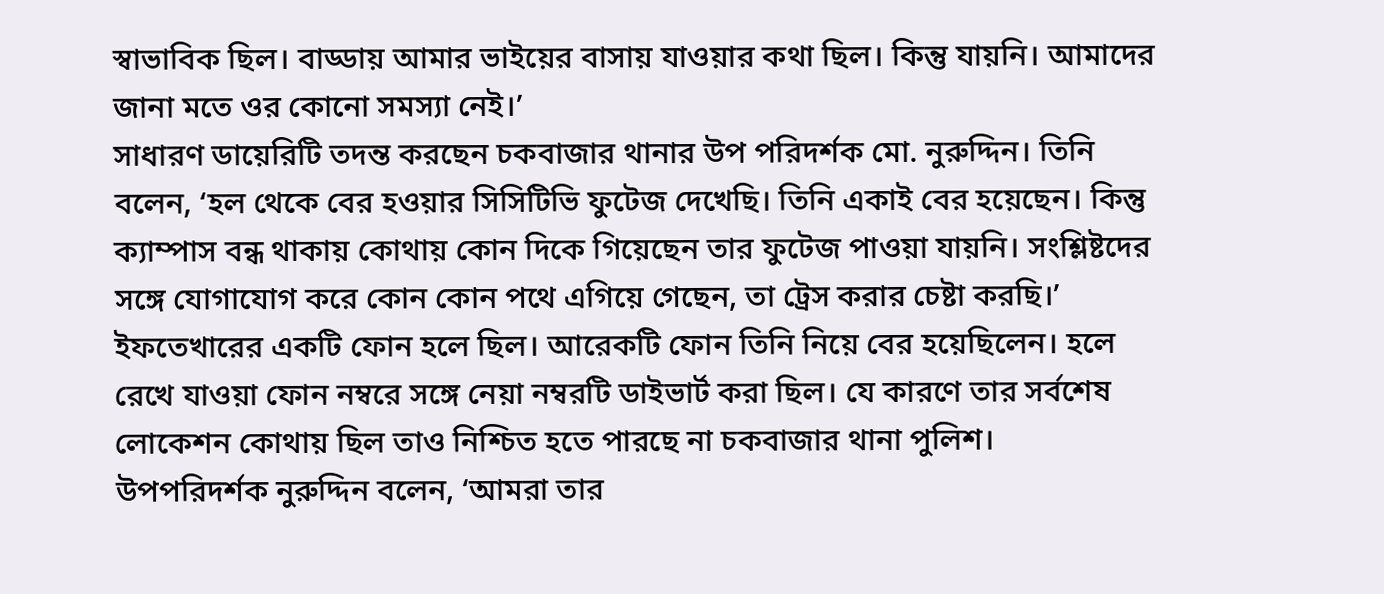স্বাভাবিক ছিল। বাড্ডায় আমার ভাইয়ের বাসায় যাওয়ার কথা ছিল। কিন্তু যায়নি। আমাদের জানা মতে ওর কোনো সমস্যা নেই।’
সাধারণ ডায়েরিটি তদন্ত করছেন চকবাজার থানার উপ পরিদর্শক মো. নুরুদ্দিন। তিনি বলেন, ‘হল থেকে বের হওয়ার সিসিটিভি ফুটেজ দেখেছি। তিনি একাই বের হয়েছেন। কিন্তু ক্যাম্পাস বন্ধ থাকায় কোথায় কোন দিকে গিয়েছেন তার ফুটেজ পাওয়া যায়নি। সংশ্লিষ্টদের সঙ্গে যোগাযোগ করে কোন কোন পথে এগিয়ে গেছেন, তা ট্রেস করার চেষ্টা করছি।’
ইফতেখারের একটি ফোন হলে ছিল। আরেকটি ফোন তিনি নিয়ে বের হয়েছিলেন। হলে রেখে যাওয়া ফোন নম্বরে সঙ্গে নেয়া নম্বরটি ডাইভার্ট করা ছিল। যে কারণে তার সর্বশেষ লোকেশন কোথায় ছিল তাও নিশ্চিত হতে পারছে না চকবাজার থানা পুলিশ।
উপপরিদর্শক নুরুদ্দিন বলেন, ‘আমরা তার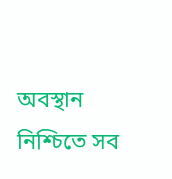অবস্থান নিশ্চিতে সব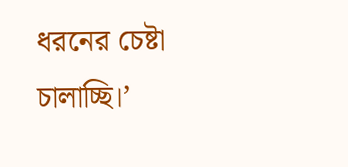ধরনের চেষ্টা চালাচ্ছি।’